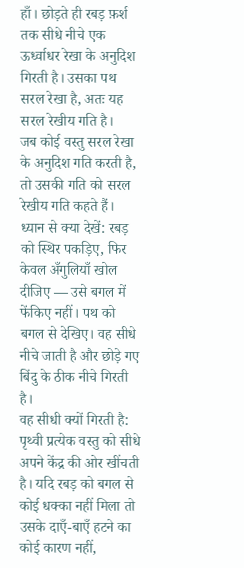हाँ। छोड़ते ही रबड़ फ़र्श तक सीधे नीचे एक ऊर्ध्वाधर रेखा के अनुदिश गिरती है। उसका पथ सरल रेखा है, अतः यह सरल रेखीय गति है।
जब कोई वस्तु सरल रेखा के अनुदिश गति करती है,
तो उसकी गति को सरल रेखीय गति कहते हैं।
ध्यान से क्या देखें: रबड़ को स्थिर पकड़िए, फिर केवल अँगुलियाँ खोल दीजिए — उसे बगल में फेंकिए नहीं। पथ को बगल से देखिए। वह सीधे नीचे जाती है और छोड़े गए बिंदु के ठीक नीचे गिरती है।
वह सीधी क्यों गिरती है: पृथ्वी प्रत्येक वस्तु को सीधे अपने केंद्र की ओर खींचती है। यदि रबड़ को बगल से कोई धक्का नहीं मिला तो उसके दाएँ-बाएँ हटने का कोई कारण नहीं,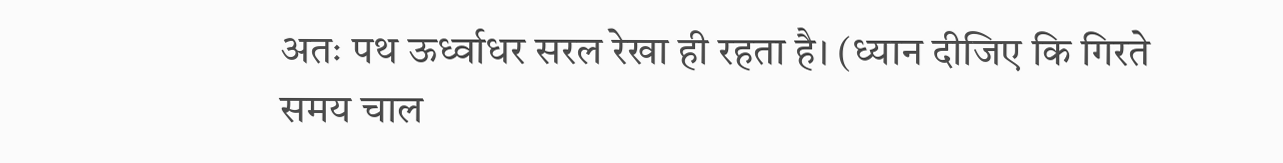अतः पथ ऊर्ध्वाधर सरल रेखा ही रहता है। (ध्यान दीजिए कि गिरते समय चाल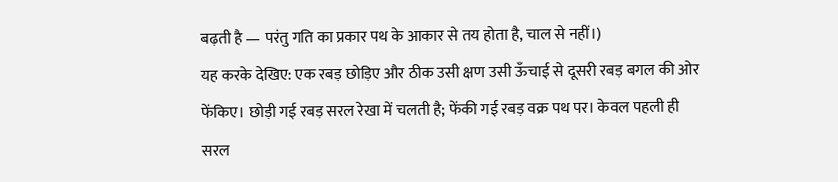बढ़ती है — परंतु गति का प्रकार पथ के आकार से तय होता है, चाल से नहीं।)
यह करके देखिए: एक रबड़ छोड़िए और ठीक उसी क्षण उसी ऊँचाई से दूसरी रबड़ बगल की ओर फेंकिए। छोड़ी गई रबड़ सरल रेखा में चलती है; फेंकी गई रबड़ वक्र पथ पर। केवल पहली ही सरल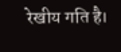रेखीय गति है।